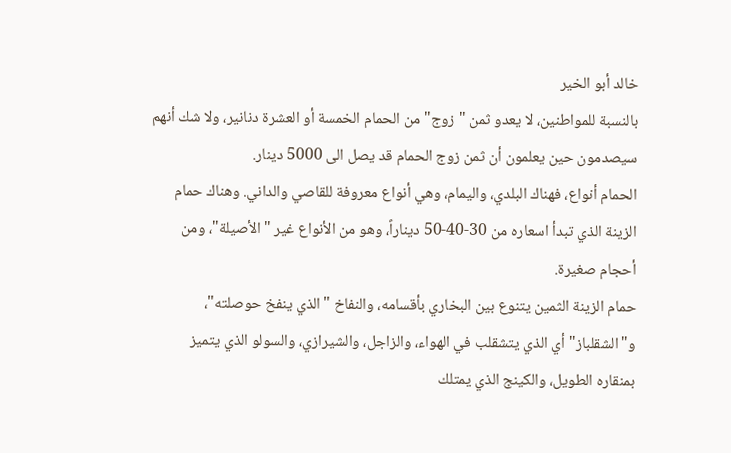خالد أبو الخير
بالنسبة للمواطنين، لا يعدو ثمن "زوج" من الحمام الخمسة أو العشرة دنانير، ولا شك أنهم سيصدمون حين يعلمون أن ثمن زوج الحمام قد يصل الى 5000 دينار.
الحمام أنواع، فهناك البلدي، واليمام، وهي أنواع معروفة للقاصي والداني. وهناك حمام الزينة الذي تبدأ اسعاره من 30-40-50 ديناراً، وهو من الأنواع غير "الأصيلة"، ومن أحجام صغيرة.
حمام الزينة الثمين يتنوع بين البخاري بأقسامه، والنفاخ "الذي ينفخ حوصلته"، و"الشقلباز" أي الذي يتشقلب في الهواء، والزاجل، والشيرازي، والسولو الذي يتميز بمنقاره الطويل، والكينج الذي يمتلك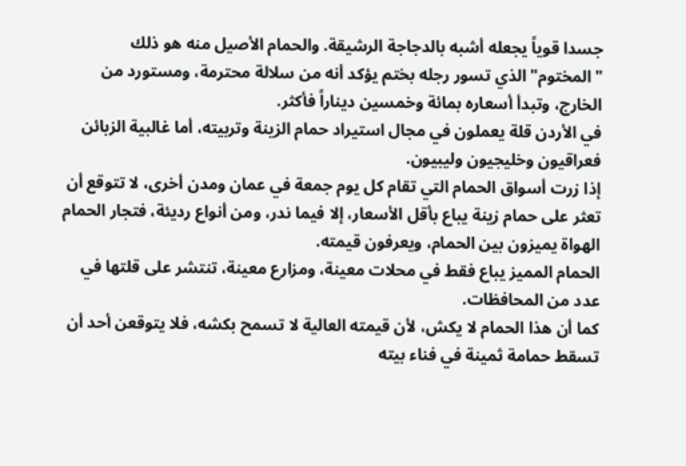جسدا قوياً يجعله أشبه بالدجاجة الرشيقة. والحمام الأصيل منه هو ذلك "المختوم" الذي تسور رجله بختم يؤكد أنه من سلالة محترمة، ومستورد من الخارج، وتبدأ أسعاره بمائة وخمسين ديناراً فأكثر.
في الأردن قلة يعملون في مجال استيراد حمام الزينة وتربيته، أما غالبية الزبائن فعراقيون وخليجيون وليبيون.
إذا زرت أسواق الحمام التي تقام كل يوم جمعة في عمان ومدن أخرى، لا تتوقع أن تعثر على حمام زينة يباع بأقل الأسعار، إلا فيما ندر، ومن أنواع رديئة، فتجار الحمام الهواة يميزون بين الحمام، ويعرفون قيمته.
الحمام المميز يباع فقط في محلات معينة، ومزارع معينة، تنتشر على قلتها في عدد من المحافظات.
كما أن هذا الحمام لا يكش، لأن قيمته العالية لا تسمح بكشه، فلا يتوقعن أحد أن تسقط حمامة ثمينة في فناء بيته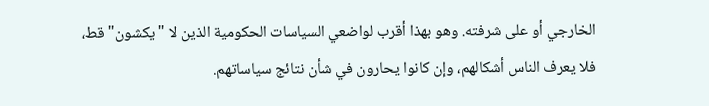الخارجي أو على شرفته. وهو بهذا أقرب لواضعي السياسات الحكومية الذين لا "يكشون" قط، فلا يعرف الناس أشكالهم، وإن كانوا يحارون في شأن نتائج سياساتهم.